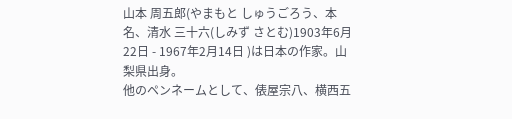山本 周五郎(やまもと しゅうごろう、本名、清水 三十六(しみず さとむ)1903年6月22日 - 1967年2月14日 )は日本の作家。山梨県出身。
他のペンネームとして、俵屋宗八、横西五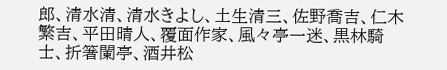郎、清水清、清水きよし、土生清三、佐野喬吉、仁木繁吉、平田晴人、覆面作家、風々亭一迷、黒林騎士、折箸闌亭、酒井松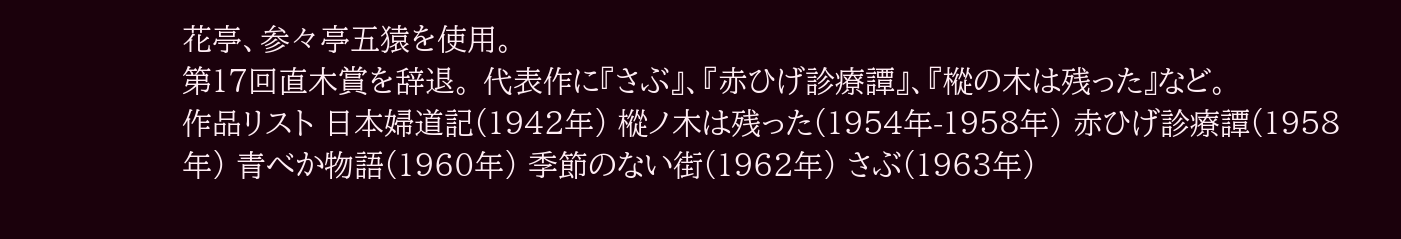花亭、参々亭五猿を使用。
第17回直木賞を辞退。 代表作に『さぶ』、『赤ひげ診療譚』、『樅の木は残った』など。
作品リスト 日本婦道記(1942年) 樅ノ木は残った(1954年-1958年) 赤ひげ診療譚(1958年) 青べか物語(1960年) 季節のない街(1962年) さぶ(1963年)